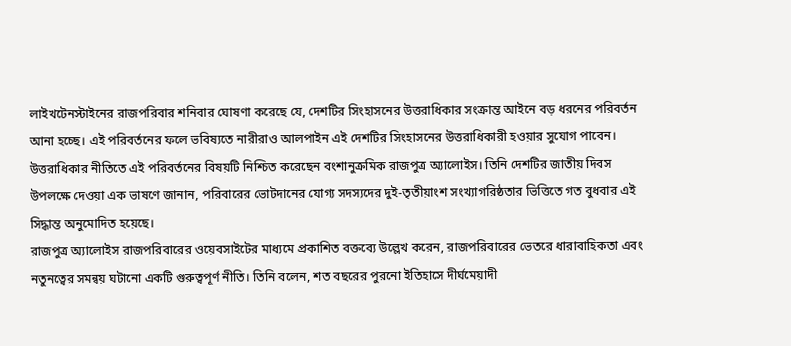লাইখটেনস্টাইনের রাজপরিবার শনিবার ঘোষণা করেছে যে, দেশটির সিংহাসনের উত্তরাধিকার সংক্রান্ত আইনে বড় ধরনের পরিবর্তন আনা হচ্ছে। এই পরিবর্তনের ফলে ভবিষ্যতে নারীরাও আলপাইন এই দেশটির সিংহাসনের উত্তরাধিকারী হওয়ার সুযোগ পাবেন। উত্তরাধিকার নীতিতে এই পরিবর্তনের বিষয়টি নিশ্চিত করেছেন বংশানুক্রমিক রাজপুত্র অ্যালোইস। তিনি দেশটির জাতীয় দিবস উপলক্ষে দেওয়া এক ভাষণে জানান, পরিবারের ভোটদানের যোগ্য সদস্যদের দুই-তৃতীয়াংশ সংখ্যাগরিষ্ঠতার ভিত্তিতে গত বুধবার এই সিদ্ধান্ত অনুমোদিত হয়েছে।
রাজপুত্র অ্যালোইস রাজপরিবারের ওয়েবসাইটের মাধ্যমে প্রকাশিত বক্তব্যে উল্লেখ করেন, রাজপরিবারের ভেতরে ধারাবাহিকতা এবং নতুনত্বের সমন্বয় ঘটানো একটি গুরুত্বপূর্ণ নীতি। তিনি বলেন, শত বছরের পুরনো ইতিহাসে দীর্ঘমেয়াদী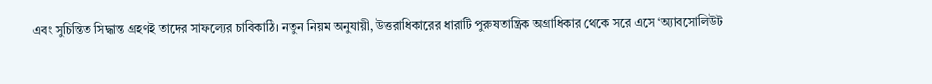এবং সুচিন্তিত সিদ্ধান্ত গ্রহণই তাদের সাফল্যের চাবিকাঠি। নতুন নিয়ম অনুযায়ী, উত্তরাধিকারের ধারাটি পুরুষতান্ত্রিক অগ্রাধিকার থেকে সরে এসে ‘অ্যাবসোলিউট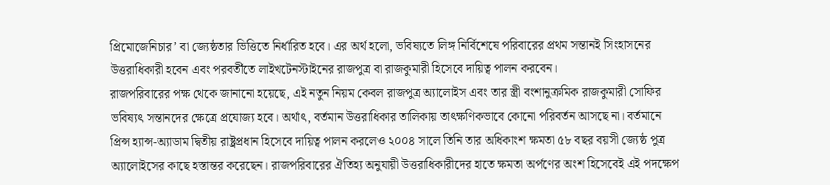প্রিমোজেনিচার’ বা জ্যেষ্ঠতার ভিত্তিতে নির্ধারিত হবে। এর অর্থ হলো, ভবিষ্যতে লিঙ্গ নির্বিশেষে পরিবারের প্রথম সন্তানই সিংহাসনের উত্তরাধিকারী হবেন এবং পরবর্তীতে লাইখটেনস্টাইনের রাজপুত্র বা রাজকুমারী হিসেবে দায়িত্ব পালন করবেন।
রাজপরিবারের পক্ষ থেকে জানানো হয়েছে, এই নতুন নিয়ম কেবল রাজপুত্র অ্যালোইস এবং তার স্ত্রী বংশানুক্রমিক রাজকুমারী সোফির ভবিষ্যৎ সন্তানদের ক্ষেত্রে প্রযোজ্য হবে। অর্থাৎ, বর্তমান উত্তরাধিকার তালিকায় তাৎক্ষণিকভাবে কোনো পরিবর্তন আসছে না। বর্তমানে প্রিন্স হ্যান্স-অ্যাডাম দ্বিতীয় রাষ্ট্রপ্রধান হিসেবে দায়িত্ব পালন করলেও ২০০৪ সালে তিনি তার অধিকাংশ ক্ষমতা ৫৮ বছর বয়সী জ্যেষ্ঠ পুত্র অ্যালোইসের কাছে হস্তান্তর করেছেন। রাজপরিবারের ঐতিহ্য অনুযায়ী উত্তরাধিকারীদের হাতে ক্ষমতা অর্পণের অংশ হিসেবেই এই পদক্ষেপ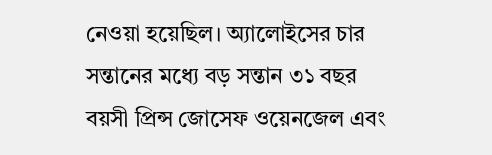নেওয়া হয়েছিল। অ্যালোইসের চার সন্তানের মধ্যে বড় সন্তান ৩১ বছর বয়সী প্রিন্স জোসেফ ওয়েনজেল এবং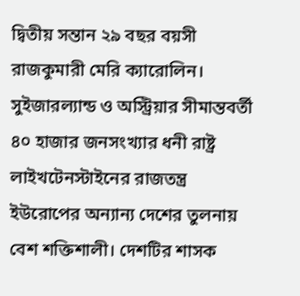দ্বিতীয় সন্তান ২৯ বছর বয়সী রাজকুমারী মেরি ক্যারোলিন।
সুইজারল্যান্ড ও অস্ট্রিয়ার সীমান্তবর্তী ৪০ হাজার জনসংখ্যার ধনী রাষ্ট্র লাইখটেনস্টাইনের রাজতন্ত্র ইউরোপের অন্যান্য দেশের তুলনায় বেশ শক্তিশালী। দেশটির শাসক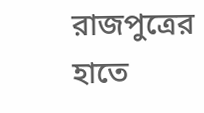রাজপুত্রের হাতে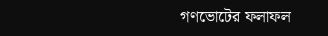গণভোটের ফলাফল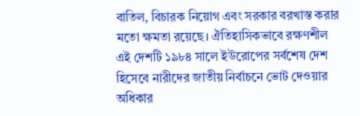বাতিল, বিচারক নিয়োগ এবং সরকার বরখাস্ত করার মতো ক্ষমতা রয়েছে। ঐতিহাসিকভাবে রক্ষণশীল এই দেশটি ১৯৮৪ সালে ইউরোপের সর্বশেষ দেশ হিসেবে নারীদের জাতীয় নির্বাচনে ভোট দেওয়ার অধিকার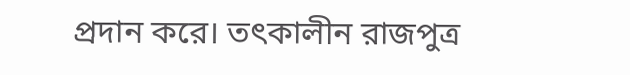প্রদান করে। তৎকালীন রাজপুত্র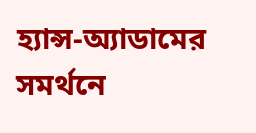হ্যান্স-অ্যাডামের সমর্থনে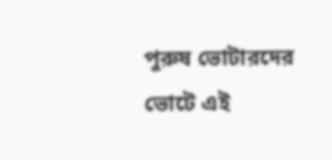পুরুষ ভোটারদের ভোটে এই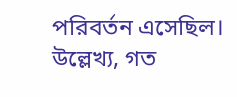পরিবর্তন এসেছিল। উল্লেখ্য, গত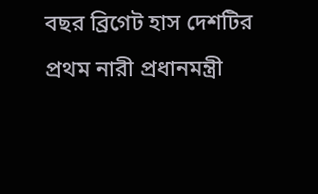বছর ব্রিগেট হাস দেশটির প্রথম নারী প্রধানমন্ত্রী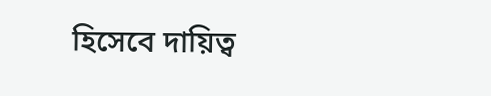হিসেবে দায়িত্ব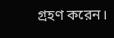গ্রহণ করেন।